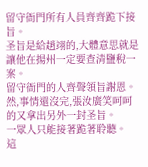留守衙門所有人員齊齊跪下接旨。
圣旨是給趙翊的,大體意思就是讓他在揚州一定要查清鹽稅一案。
留守衙門的人齊聲領旨謝恩。
然,事情還沒完,張汝廣笑呵呵的又拿出另外一封圣旨。
一眾人只能接著跪著聆聽。
這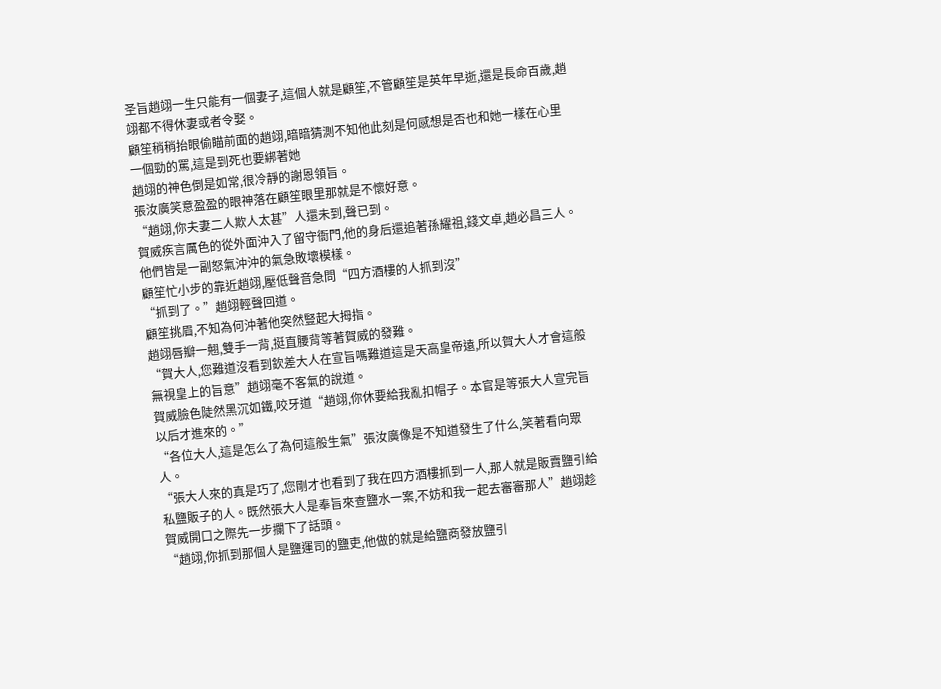圣旨趙翊一生只能有一個妻子,這個人就是顧笙,不管顧笙是英年早逝,還是長命百歲,趙翊都不得休妻或者令娶。
顧笙稍稍抬眼偷瞄前面的趙翊,暗暗猜測不知他此刻是何感想是否也和她一樣在心里一個勁的罵,這是到死也要綁著她
趙翊的神色倒是如常,很冷靜的謝恩領旨。
張汝廣笑意盈盈的眼神落在顧笙眼里那就是不懷好意。
“趙翊,你夫妻二人欺人太甚”人還未到,聲已到。
賀威疾言厲色的從外面沖入了留守衙門,他的身后還追著孫耀祖,錢文卓,趙必昌三人。
他們皆是一副怒氣沖沖的氣急敗壞模樣。
顧笙忙小步的靠近趙翊,壓低聲音急問“四方酒樓的人抓到沒”
“抓到了。”趙翊輕聲回道。
顧笙挑眉,不知為何沖著他突然豎起大拇指。
趙翊唇瓣一翹,雙手一背,挺直腰背等著賀威的發難。
“賀大人,您難道沒看到欽差大人在宣旨嗎難道這是天高皇帝遠,所以賀大人才會這般無視皇上的旨意”趙翊毫不客氣的說道。
賀威臉色陡然黑沉如鐵,咬牙道“趙翊,你休要給我亂扣帽子。本官是等張大人宣完旨以后才進來的。”
“各位大人,這是怎么了為何這般生氣”張汝廣像是不知道發生了什么,笑著看向眾人。
“張大人來的真是巧了,您剛才也看到了我在四方酒樓抓到一人,那人就是販賣鹽引給私鹽販子的人。既然張大人是奉旨來查鹽水一案,不妨和我一起去審審那人”趙翊趁賀威開口之際先一步攔下了話頭。
“趙翊,你抓到那個人是鹽運司的鹽吏,他做的就是給鹽商發放鹽引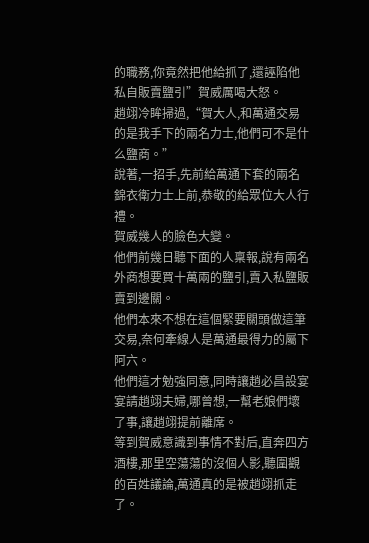的職務,你竟然把他給抓了,還誣陷他私自販賣鹽引”賀威厲喝大怒。
趙翊冷眸掃過,“賀大人,和萬通交易的是我手下的兩名力士,他們可不是什么鹽商。”
說著,一招手,先前給萬通下套的兩名錦衣衛力士上前,恭敬的給眾位大人行禮。
賀威幾人的臉色大變。
他們前幾日聽下面的人稟報,說有兩名外商想要買十萬兩的鹽引,賣入私鹽販賣到邊關。
他們本來不想在這個緊要關頭做這筆交易,奈何牽線人是萬通最得力的屬下阿六。
他們這才勉強同意,同時讓趙必昌設宴宴請趙翊夫婦,哪曾想,一幫老娘們壞了事,讓趙翊提前離席。
等到賀威意識到事情不對后,直奔四方酒樓,那里空蕩蕩的沒個人影,聽圍觀的百姓議論,萬通真的是被趙翊抓走了。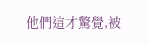他們這才驚覺,被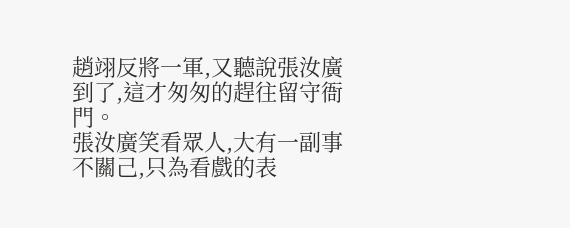趙翊反將一軍,又聽說張汝廣到了,這才匆匆的趕往留守衙門。
張汝廣笑看眾人,大有一副事不關己,只為看戲的表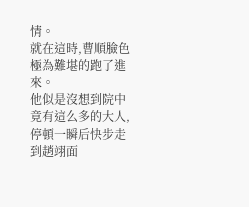情。
就在這時,曹順臉色極為難堪的跑了進來。
他似是沒想到院中竟有這么多的大人,停頓一瞬后快步走到趙翊面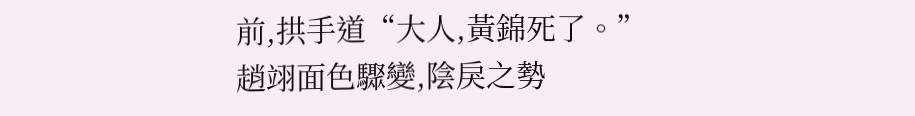前,拱手道“大人,黃錦死了。”
趙翊面色驟變,陰戾之勢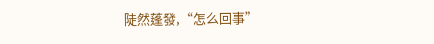陡然蓬發,“怎么回事”